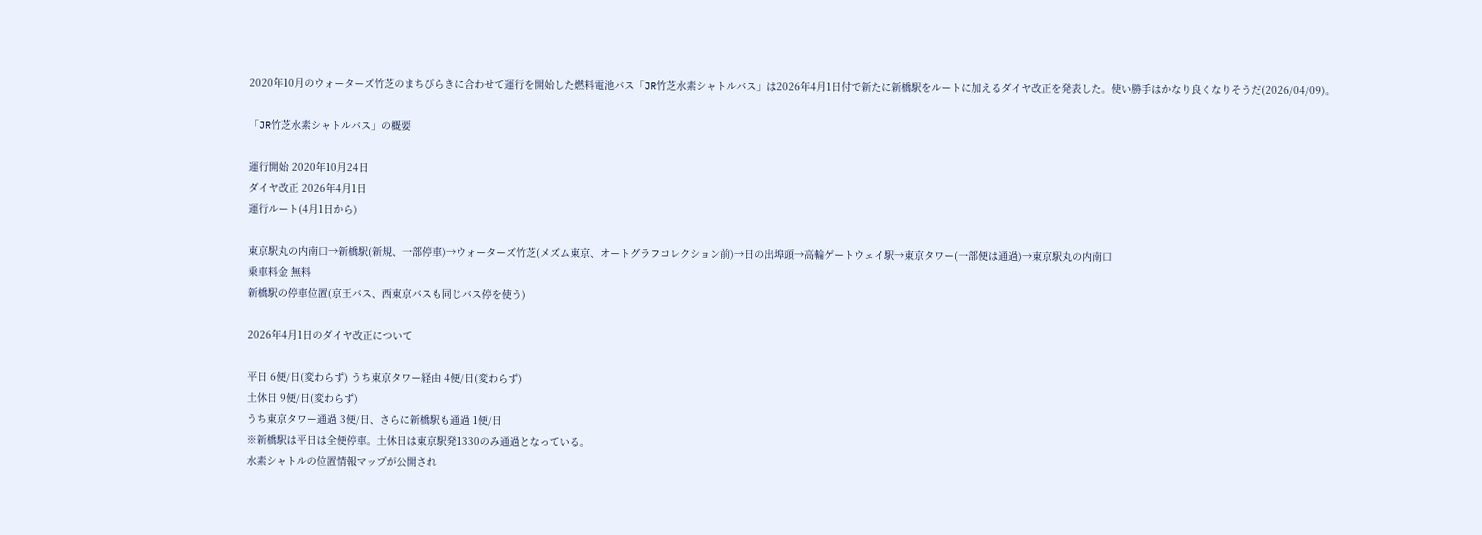2020年10月のウォーターズ竹芝のまちびらきに合わせて運行を開始した燃料電池バス「JR竹芝水素シャトルバス」は2026年4月1日付で新たに新橋駅をルートに加えるダイヤ改正を発表した。使い勝手はかなり良くなりそうだ(2026/04/09)。

「JR竹芝水素シャトルバス」の概要

運行開始 2020年10月24日
ダイヤ改正 2026年4月1日
運行ルート(4月1日から)

東京駅丸の内南口→新橋駅(新規、一部停車)→ウォーターズ竹芝(メズム東京、オートグラフコレクション前)→日の出埠頭→高輪ゲートウェイ駅→東京タワー(一部便は通過)→東京駅丸の内南口
乗車料金 無料
新橋駅の停車位置(京王バス、西東京バスも同じバス停を使う)

2026年4月1日のダイヤ改正について

平日 6便/日(変わらず) うち東京タワー経由 4便/日(変わらず)
土休日 9便/日(変わらず)
うち東京タワー通過 3便/日、さらに新橋駅も通過 1便/日
※新橋駅は平日は全便停車。土休日は東京駅発1330のみ通過となっている。
水素シャトルの位置情報マップが公開され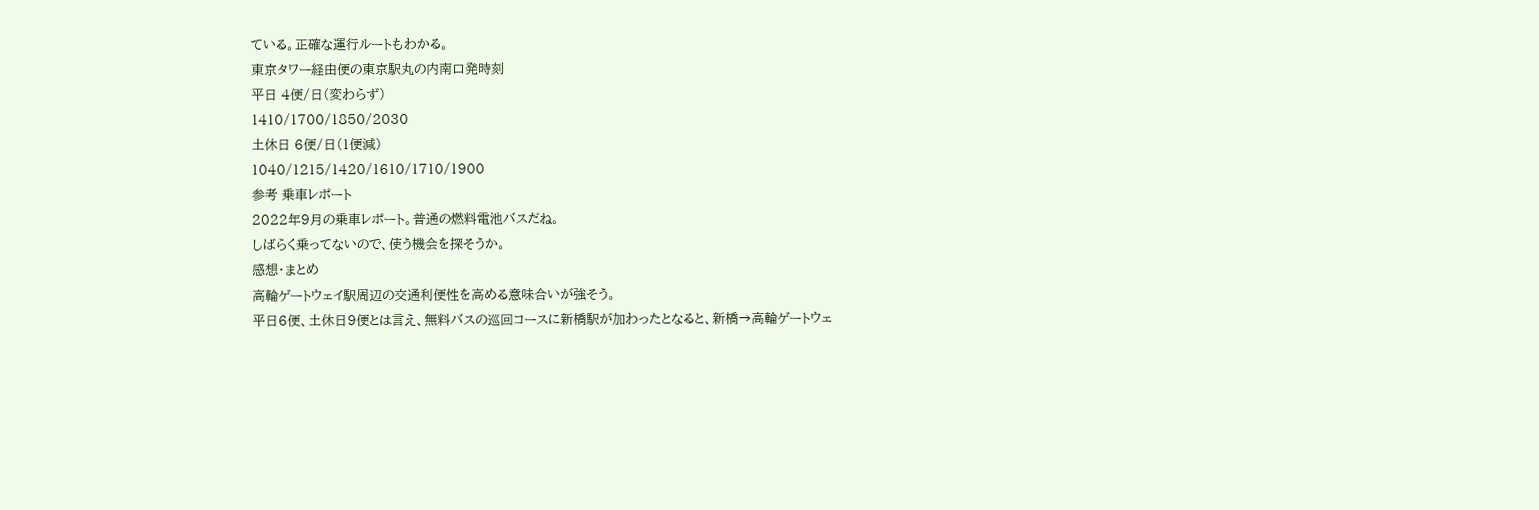ている。正確な運行ルートもわかる。
東京タワー経由便の東京駅丸の内南口発時刻
平日 4便/日(変わらず)
1410/1700/1850/2030
土休日 6便/日(1便減)
1040/1215/1420/1610/1710/1900
参考 乗車レポート
2022年9月の乗車レポート。普通の燃料電池バスだね。
しばらく乗ってないので、使う機会を探そうか。
感想・まとめ
高輪ゲートウェイ駅周辺の交通利便性を高める意味合いが強そう。
平日6便、土休日9便とは言え、無料バスの巡回コースに新橋駅が加わったとなると、新橋→高輪ゲートウェ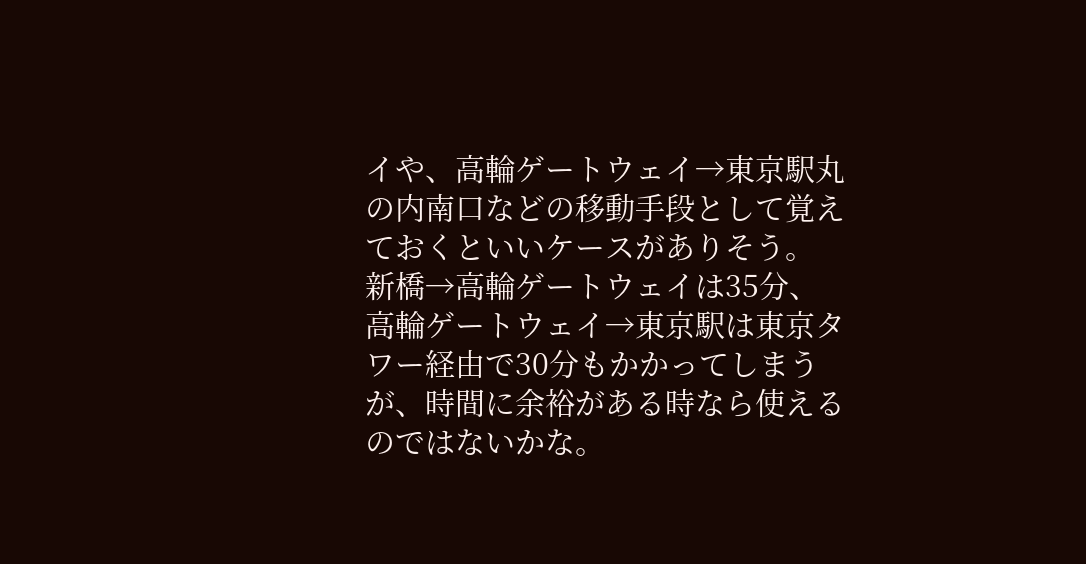イや、高輪ゲートウェイ→東京駅丸の内南口などの移動手段として覚えておくといいケースがありそう。
新橋→高輪ゲートウェイは35分、高輪ゲートウェイ→東京駅は東京タワー経由で30分もかかってしまうが、時間に余裕がある時なら使えるのではないかな。